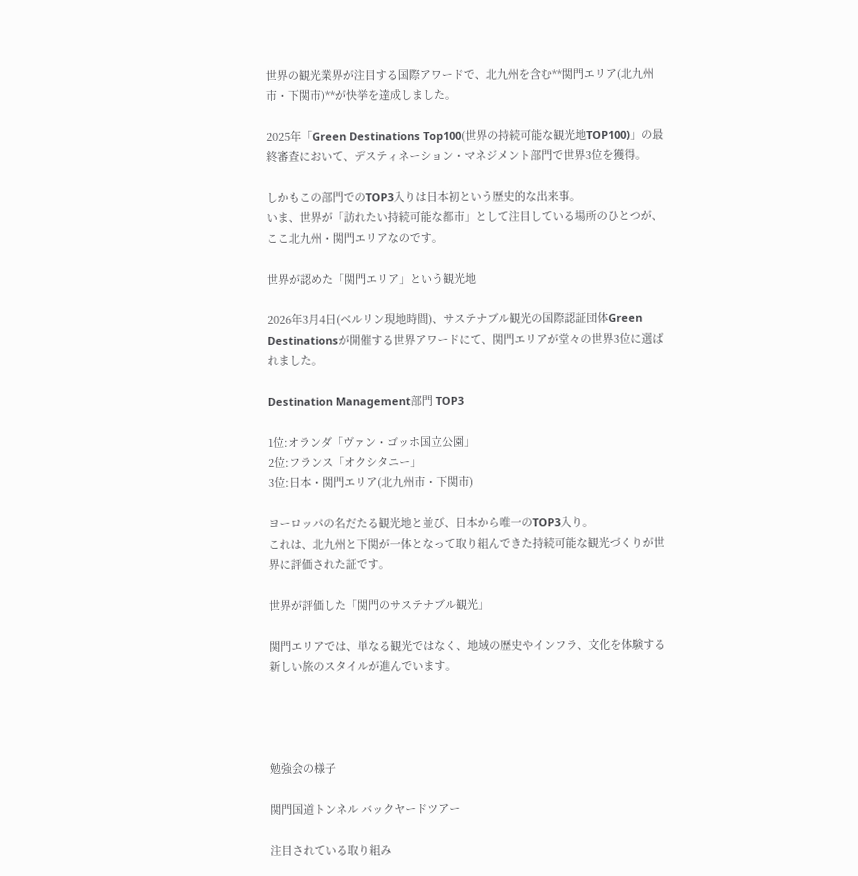世界の観光業界が注目する国際アワードで、北九州を含む**関門エリア(北九州市・下関市)**が快挙を達成しました。

2025年「Green Destinations Top100(世界の持続可能な観光地TOP100)」の最終審査において、デスティネーション・マネジメント部門で世界3位を獲得。

しかもこの部門でのTOP3入りは日本初という歴史的な出来事。
いま、世界が「訪れたい持続可能な都市」として注目している場所のひとつが、ここ北九州・関門エリアなのです。

世界が認めた「関門エリア」という観光地

2026年3月4日(ベルリン現地時間)、サステナブル観光の国際認証団体Green Destinationsが開催する世界アワードにて、関門エリアが堂々の世界3位に選ばれました。

Destination Management部門 TOP3

1位:オランダ「ヴァン・ゴッホ国立公園」
2位:フランス「オクシタニー」
3位:日本・関門エリア(北九州市・下関市)

ヨーロッパの名だたる観光地と並び、日本から唯一のTOP3入り。
これは、北九州と下関が一体となって取り組んできた持続可能な観光づくりが世界に評価された証です。

世界が評価した「関門のサステナブル観光」

関門エリアでは、単なる観光ではなく、地域の歴史やインフラ、文化を体験する新しい旅のスタイルが進んでいます。




勉強会の様子

関門国道トンネル バックヤードツアー

注目されている取り組み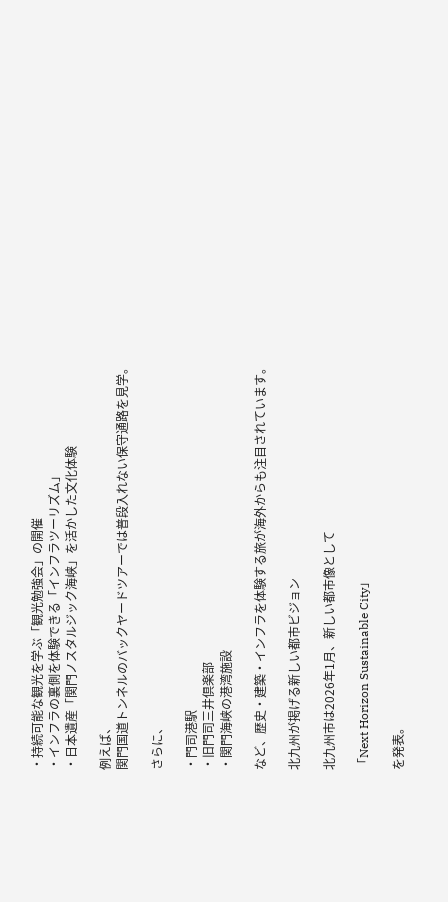・持続可能な観光を学ぶ「観光勉強会」の開催
・インフラの裏側を体験できる「インフラツーリズム」
・日本遺産「関門ノスタルジック海峡」を活かした文化体験

例えば、
関門国道トンネルのバックヤードツアーでは普段入れない保守通路を見学。

さらに、

・門司港駅
・旧門司三井倶楽部
・関門海峡の港湾施設

など、歴史・建築・インフラを体験する旅が海外からも注目されています。

北九州が掲げる新しい都市ビジョン

北九州市は2026年1月、新しい都市像として

「Next Horizon Sustainable City」

を発表。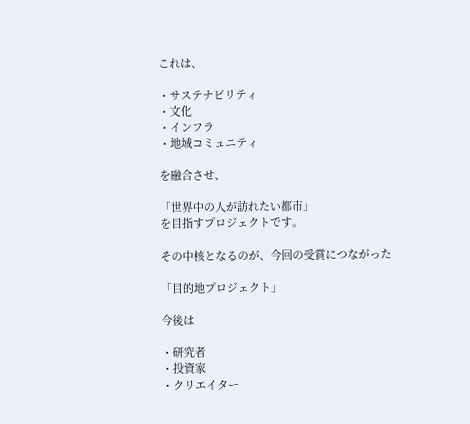これは、

・サステナビリティ
・文化
・インフラ
・地域コミュニティ

を融合させ、

「世界中の人が訪れたい都市」
を目指すプロジェクトです。

その中核となるのが、今回の受賞につながった

「目的地プロジェクト」

今後は

・研究者
・投資家
・クリエイター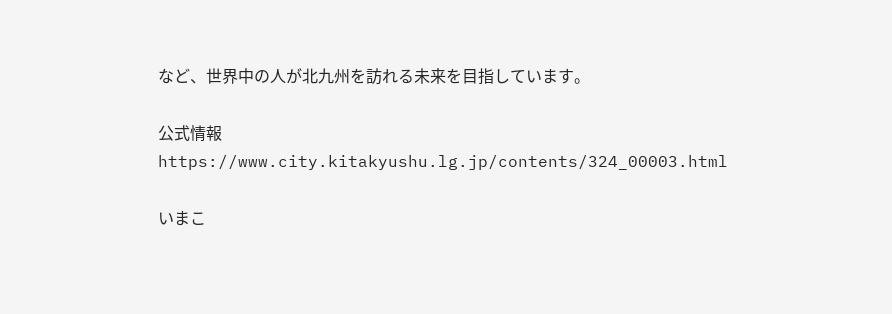など、世界中の人が北九州を訪れる未来を目指しています。

公式情報
https://www.city.kitakyushu.lg.jp/contents/324_00003.html

いまこ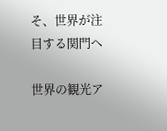そ、世界が注目する関門へ

世界の観光ア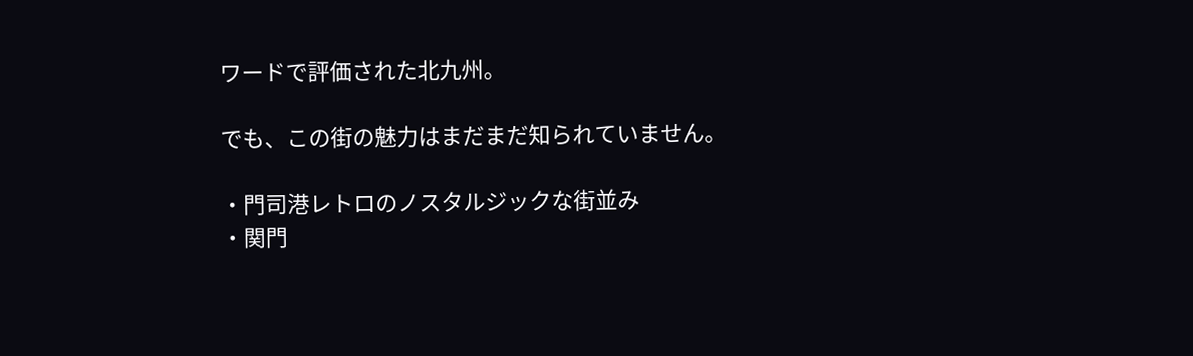ワードで評価された北九州。

でも、この街の魅力はまだまだ知られていません。

・門司港レトロのノスタルジックな街並み
・関門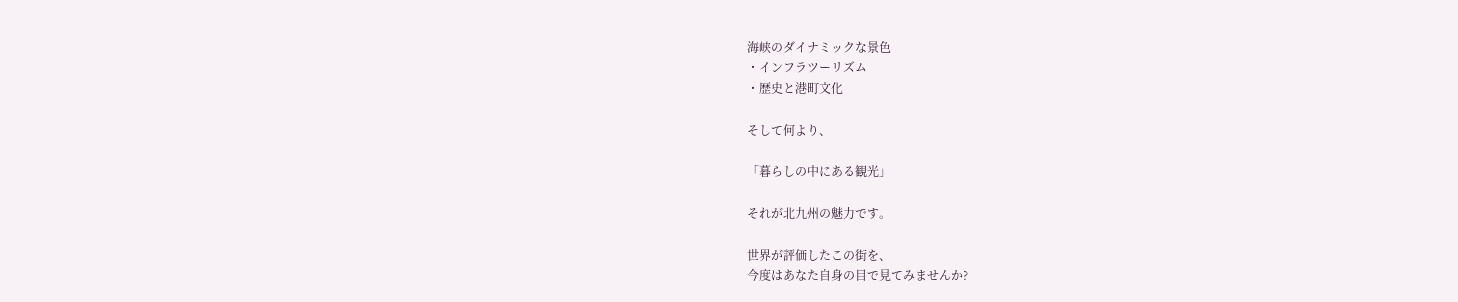海峡のダイナミックな景色
・インフラツーリズム
・歴史と港町文化

そして何より、

「暮らしの中にある観光」

それが北九州の魅力です。

世界が評価したこの街を、
今度はあなた自身の目で見てみませんか?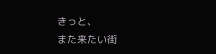きっと、
また来たい街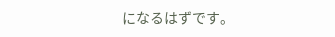になるはずです。